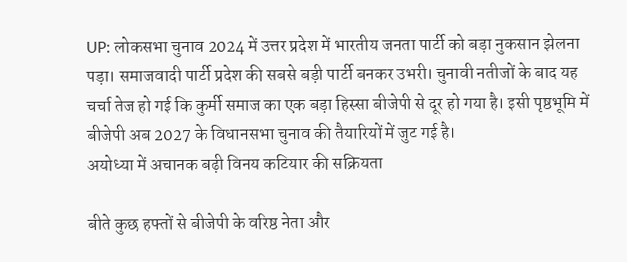UP: लोकसभा चुनाव 2024 में उत्तर प्रदेश में भारतीय जनता पार्टी को बड़ा नुकसान झेलना पड़ा। समाजवादी पार्टी प्रदेश की सबसे बड़ी पार्टी बनकर उभरी। चुनावी नतीजों के बाद यह चर्चा तेज हो गई कि कुर्मी समाज का एक बड़ा हिस्सा बीजेपी से दूर हो गया है। इसी पृष्ठभूमि में बीजेपी अब 2027 के विधानसभा चुनाव की तैयारियों में जुट गई है।
अयोध्या में अचानक बढ़ी विनय कटियार की सक्रियता

बीते कुछ हफ्तों से बीजेपी के वरिष्ठ नेता और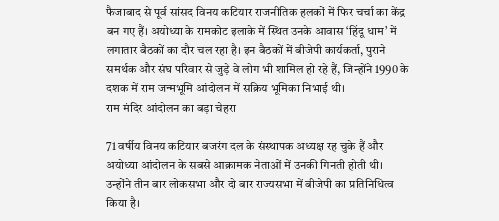फैजाबाद से पूर्व सांसद विनय कटियार राजनीतिक हलकों में फिर चर्चा का केंद्र बन गए हैं। अयोध्या के रामकोट इलाके में स्थित उनके आवास ‘हिंदू धाम’ में लगातार बैठकों का दौर चल रहा है। इन बैठकों में बीजेपी कार्यकर्ता, पुराने समर्थक और संघ परिवार से जुड़े वे लोग भी शामिल हो रहे हैं, जिन्होंने 1990 के दशक में राम जन्मभूमि आंदोलन में सक्रिय भूमिका निभाई थी।
राम मंदिर आंदोलन का बड़ा चेहरा

71 वर्षीय विनय कटियार बजरंग दल के संस्थापक अध्यक्ष रह चुके हैं और अयोध्या आंदोलन के सबसे आक्रामक नेताओं में उनकी गिनती होती थी। उन्होंने तीन बार लोकसभा और दो बार राज्यसभा में बीजेपी का प्रतिनिधित्व किया है।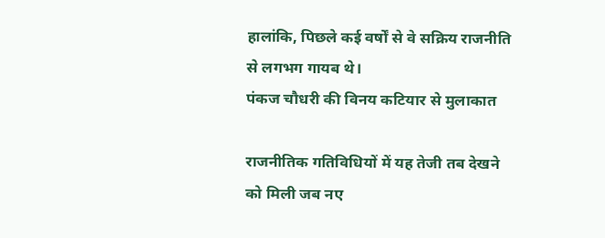हालांकि, पिछले कई वर्षों से वे सक्रिय राजनीति से लगभग गायब थे।
पंकज चौधरी की विनय कटियार से मुलाकात

राजनीतिक गतिविधियों में यह तेजी तब देखने को मिली जब नए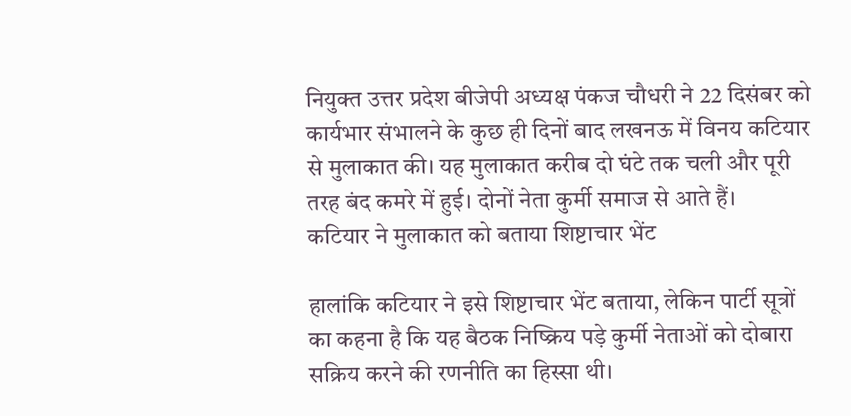नियुक्त उत्तर प्रदेश बीजेपी अध्यक्ष पंकज चौधरी ने 22 दिसंबर को कार्यभार संभालने के कुछ ही दिनों बाद लखनऊ में विनय कटियार से मुलाकात की। यह मुलाकात करीब दो घंटे तक चली और पूरी तरह बंद कमरे में हुई। दोनों नेता कुर्मी समाज से आते हैं।
कटियार ने मुलाकात को बताया शिष्टाचार भेंट

हालांकि कटियार ने इसे शिष्टाचार भेंट बताया, लेकिन पार्टी सूत्रों का कहना है कि यह बैठक निष्क्रिय पड़े कुर्मी नेताओं को दोबारा सक्रिय करने की रणनीति का हिस्सा थी।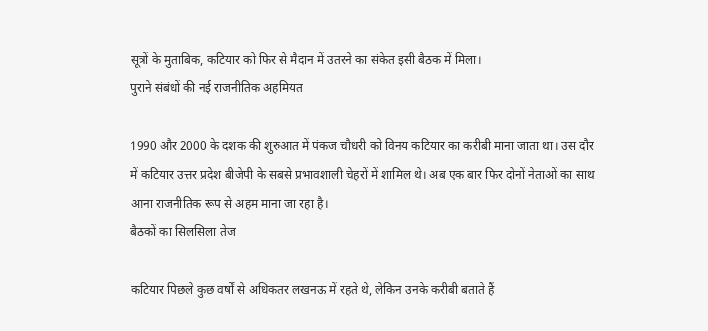सूत्रों के मुताबिक, कटियार को फिर से मैदान में उतरने का संकेत इसी बैठक में मिला।
पुराने संबंधों की नई राजनीतिक अहमियत

1990 और 2000 के दशक की शुरुआत में पंकज चौधरी को विनय कटियार का करीबी माना जाता था। उस दौर में कटियार उत्तर प्रदेश बीजेपी के सबसे प्रभावशाली चेहरों में शामिल थे। अब एक बार फिर दोनों नेताओं का साथ आना राजनीतिक रूप से अहम माना जा रहा है।
बैठकों का सिलसिला तेज

कटियार पिछले कुछ वर्षों से अधिकतर लखनऊ में रहते थे, लेकिन उनके करीबी बताते हैं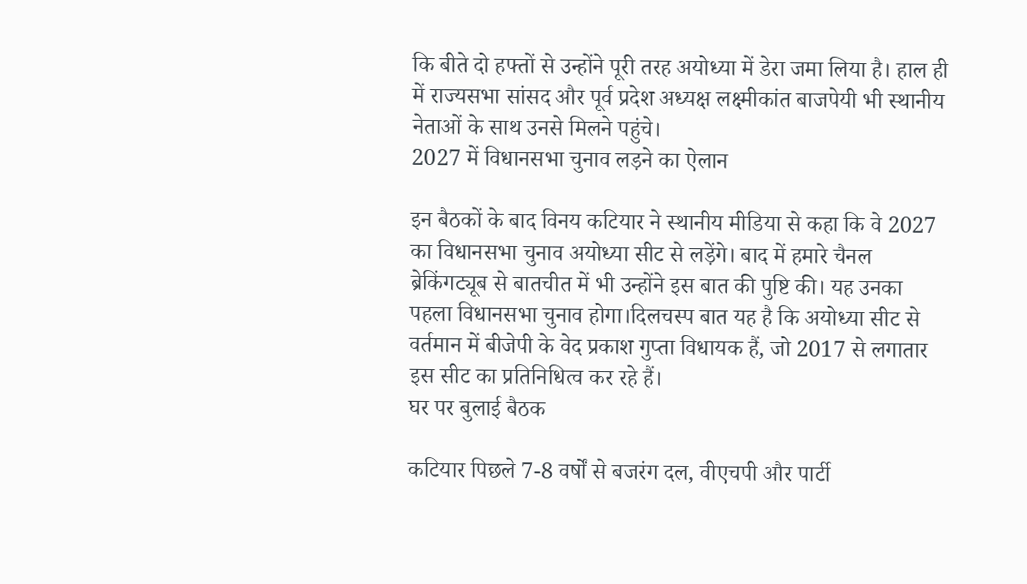कि बीते दो हफ्तों से उन्होंने पूरी तरह अयोध्या में डेरा जमा लिया है। हाल ही में राज्यसभा सांसद और पूर्व प्रदेश अध्यक्ष लक्ष्मीकांत बाजपेयी भी स्थानीय नेताओं के साथ उनसे मिलने पहुंचे।
2027 में विधानसभा चुनाव लड़ने का ऐलान

इन बैठकों के बाद विनय कटियार ने स्थानीय मीडिया से कहा कि वे 2027 का विधानसभा चुनाव अयोध्या सीट से लड़ेंगे। बाद में हमारे चैनल ब्रेकिंगट्यूब से बातचीत में भी उन्होंने इस बात की पुष्टि की। यह उनका पहला विधानसभा चुनाव होगा।दिलचस्प बात यह है कि अयोध्या सीट से वर्तमान में बीजेपी के वेद प्रकाश गुप्ता विधायक हैं, जो 2017 से लगातार इस सीट का प्रतिनिधित्व कर रहे हैं।
घर पर बुलाई बैठक

कटियार पिछले 7-8 वर्षों से बजरंग दल, वीएचपी और पार्टी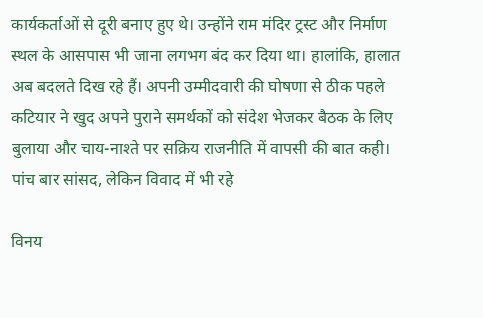कार्यकर्ताओं से दूरी बनाए हुए थे। उन्होंने राम मंदिर ट्रस्ट और निर्माण स्थल के आसपास भी जाना लगभग बंद कर दिया था। हालांकि, हालात अब बदलते दिख रहे हैं। अपनी उम्मीदवारी की घोषणा से ठीक पहले कटियार ने खुद अपने पुराने समर्थकों को संदेश भेजकर बैठक के लिए बुलाया और चाय-नाश्ते पर सक्रिय राजनीति में वापसी की बात कही।
पांच बार सांसद, लेकिन विवाद में भी रहे

विनय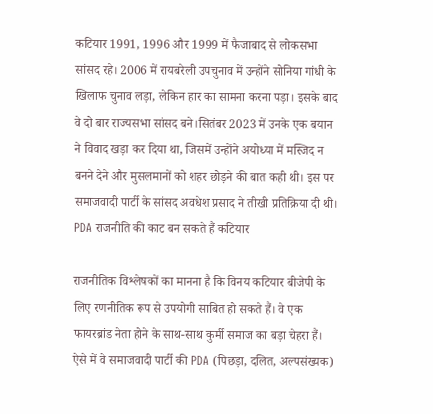कटियार 1991, 1996 और 1999 में फैजाबाद से लोकसभा सांसद रहे। 2006 में रायबरेली उपचुनाव में उन्होंने सोनिया गांधी के खिलाफ चुनाव लड़ा, लेकिन हार का सामना करना पड़ा। इसके बाद वे दो बार राज्यसभा सांसद बने।सितंबर 2023 में उनके एक बयान ने विवाद खड़ा कर दिया था, जिसमें उन्होंने अयोध्या में मस्जिद न बनने देने और मुसलमानों को शहर छोड़ने की बात कही थी। इस पर समाजवादी पार्टी के सांसद अवधेश प्रसाद ने तीखी प्रतिक्रिया दी थी।
PDA राजनीति की काट बन सकते हैं कटियार

राजनीतिक विश्लेषकों का मानना है कि विनय कटियार बीजेपी के लिए रणनीतिक रूप से उपयोगी साबित हो सकते हैं। वे एक फायरब्रांड नेता होने के साथ-साथ कुर्मी समाज का बड़ा चेहरा हैं। ऐसे में वे समाजवादी पार्टी की PDA (पिछड़ा, दलित, अल्पसंख्यक)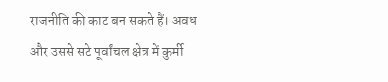राजनीति की काट बन सकते हैं। अवध और उससे सटे पूर्वांचल क्षेत्र में कुर्मी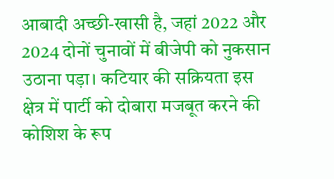आबादी अच्छी-खासी है, जहां 2022 और 2024 दोनों चुनावों में बीजेपी को नुकसान उठाना पड़ा। कटियार की सक्रियता इस क्षेत्र में पार्टी को दोबारा मजबूत करने की कोशिश के रूप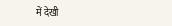में देखी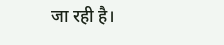जा रही है।